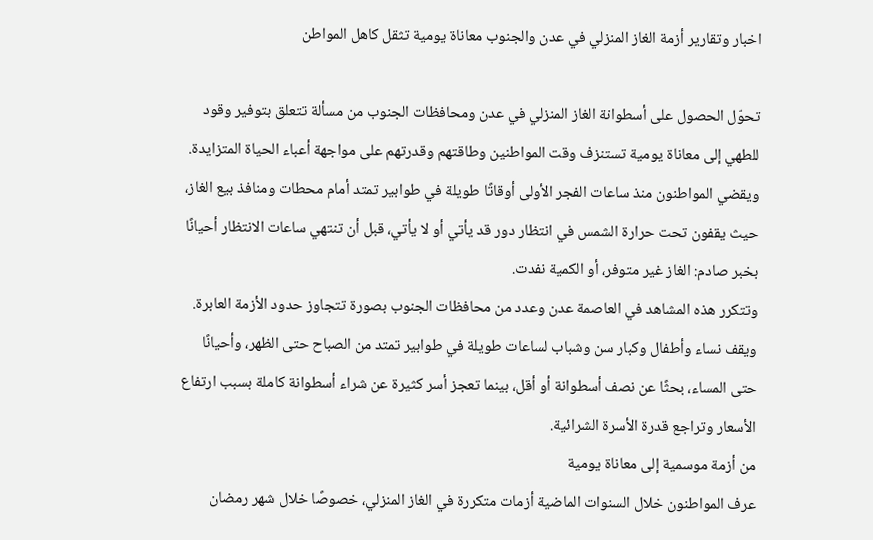اخبار وتقارير أزمة الغاز المنزلي في عدن والجنوب معاناة يومية تثقل كاهل المواطن

تحوّل الحصول على أسطوانة الغاز المنزلي في عدن ومحافظات الجنوب من مسألة تتعلق بتوفير وقود للطهي إلى معاناة يومية تستنزف وقت المواطنين وطاقتهم وقدرتهم على مواجهة أعباء الحياة المتزايدة. ويقضي المواطنون منذ ساعات الفجر الأولى أوقاتًا طويلة في طوابير تمتد أمام محطات ومنافذ بيع الغاز، حيث يقفون تحت حرارة الشمس في انتظار دور قد يأتي أو لا يأتي، قبل أن تنتهي ساعات الانتظار أحيانًا بخبر صادم: الغاز غير متوفر، أو الكمية نفدت.
وتتكرر هذه المشاهد في العاصمة عدن وعدد من محافظات الجنوب بصورة تتجاوز حدود الأزمة العابرة. ويقف نساء وأطفال وكبار سن وشباب لساعات طويلة في طوابير تمتد من الصباح حتى الظهر، وأحيانًا حتى المساء، بحثًا عن نصف أسطوانة أو أقل، بينما تعجز أسر كثيرة عن شراء أسطوانة كاملة بسبب ارتفاع الأسعار وتراجع قدرة الأسرة الشرائية.
من أزمة موسمية إلى معاناة يومية
عرف المواطنون خلال السنوات الماضية أزمات متكررة في الغاز المنزلي، خصوصًا خلال شهر رمضان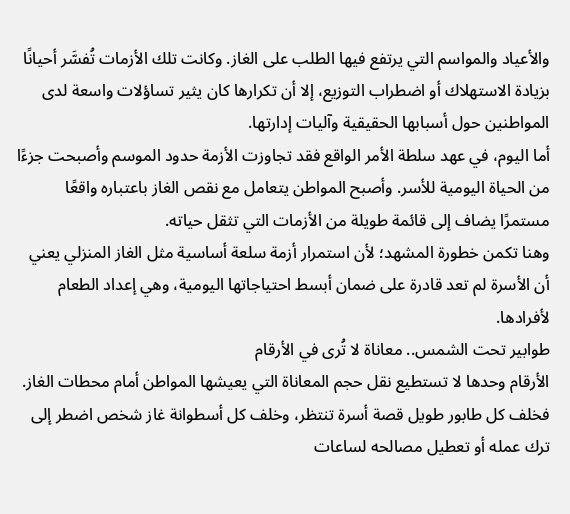والأعياد والمواسم التي يرتفع فيها الطلب على الغاز. وكانت تلك الأزمات تُفسَّر أحيانًا بزيادة الاستهلاك أو اضطراب التوزيع، إلا أن تكرارها كان يثير تساؤلات واسعة لدى المواطنين حول أسبابها الحقيقية وآليات إدارتها.
أما اليوم، في عهد سلطة الأمر الواقع فقد تجاوزت الأزمة حدود الموسم وأصبحت جزءًا من الحياة اليومية للأسر. وأصبح المواطن يتعامل مع نقص الغاز باعتباره واقعًا مستمرًا يضاف إلى قائمة طويلة من الأزمات التي تثقل حياته.
وهنا تكمن خطورة المشهد؛ لأن استمرار أزمة سلعة أساسية مثل الغاز المنزلي يعني أن الأسرة لم تعد قادرة على ضمان أبسط احتياجاتها اليومية، وهي إعداد الطعام لأفرادها.
طوابير تحت الشمس.. معاناة لا تُرى في الأرقام
الأرقام وحدها لا تستطيع نقل حجم المعاناة التي يعيشها المواطن أمام محطات الغاز. فخلف كل طابور طويل قصة أسرة تنتظر، وخلف كل أسطوانة غاز شخص اضطر إلى ترك عمله أو تعطيل مصالحه لساعات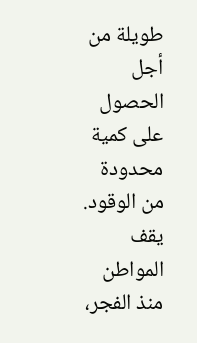طويلة من أجل الحصول على كمية محدودة من الوقود.
يقف المواطن منذ الفجر،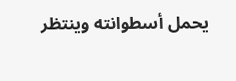يحمل أسطوانته وينتظر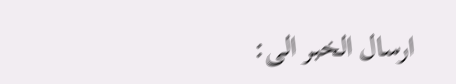ارسال الخبر الى: